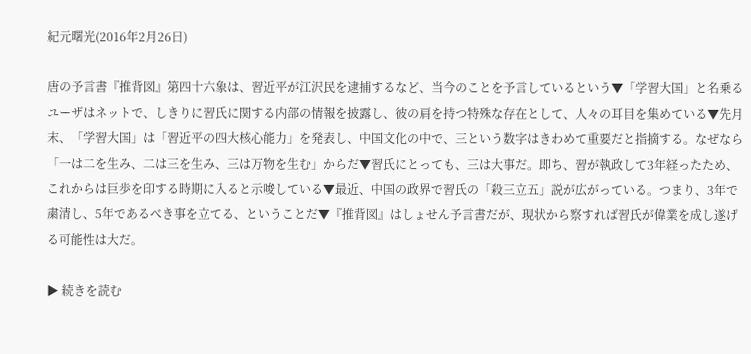紀元曙光(2016年2月26日)

唐の予言書『推背図』第四十六象は、習近平が江沢民を逮捕するなど、当今のことを予言しているという▼「学習大国」と名乗るユーザはネットで、しきりに習氏に関する内部の情報を披露し、彼の肩を持つ特殊な存在として、人々の耳目を集めている▼先月末、「学習大国」は「習近平の四大核心能力」を発表し、中国文化の中で、三という数字はきわめて重要だと指摘する。なぜなら「一は二を生み、二は三を生み、三は万物を生む」からだ▼習氏にとっても、三は大事だ。即ち、習が執政して3年経ったため、これからは巨歩を印する時期に入ると示唆している▼最近、中国の政界で習氏の「殺三立五」説が広がっている。つまり、3年で粛清し、5年であるべき事を立てる、ということだ▼『推背図』はしょせん予言書だが、現状から察すれば習氏が偉業を成し遂げる可能性は大だ。

▶ 続きを読む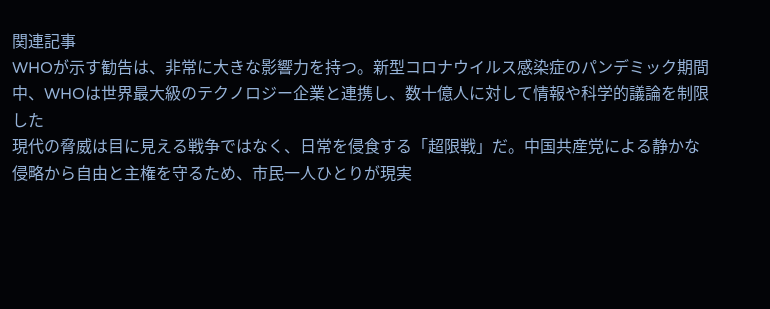関連記事
WHOが示す勧告は、非常に大きな影響力を持つ。新型コロナウイルス感染症のパンデミック期間中、WHOは世界最大級のテクノロジー企業と連携し、数十億人に対して情報や科学的議論を制限した
現代の脅威は目に見える戦争ではなく、日常を侵食する「超限戦」だ。中国共産党による静かな侵略から自由と主権を守るため、市民一人ひとりが現実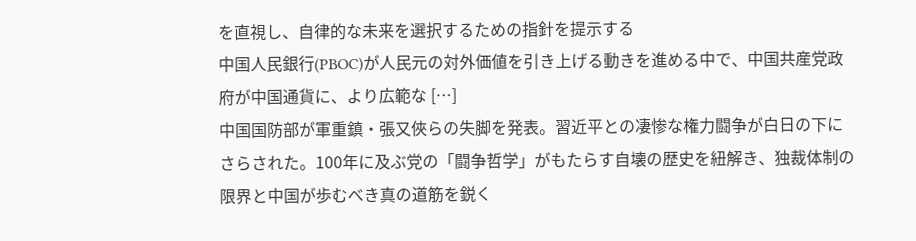を直視し、自律的な未来を選択するための指針を提示する
中国人民銀行(PBOC)が人民元の対外価値を引き上げる動きを進める中で、中国共産党政府が中国通貨に、より広範な […]
中国国防部が軍重鎮・張又俠らの失脚を発表。習近平との凄惨な権力闘争が白日の下にさらされた。100年に及ぶ党の「闘争哲学」がもたらす自壊の歴史を紐解き、独裁体制の限界と中国が歩むべき真の道筋を鋭く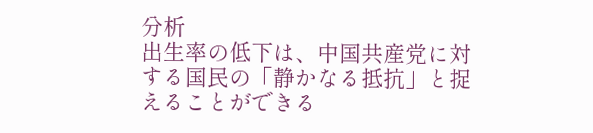分析
出生率の低下は、中国共産党に対する国民の「静かなる抵抗」と捉えることができる